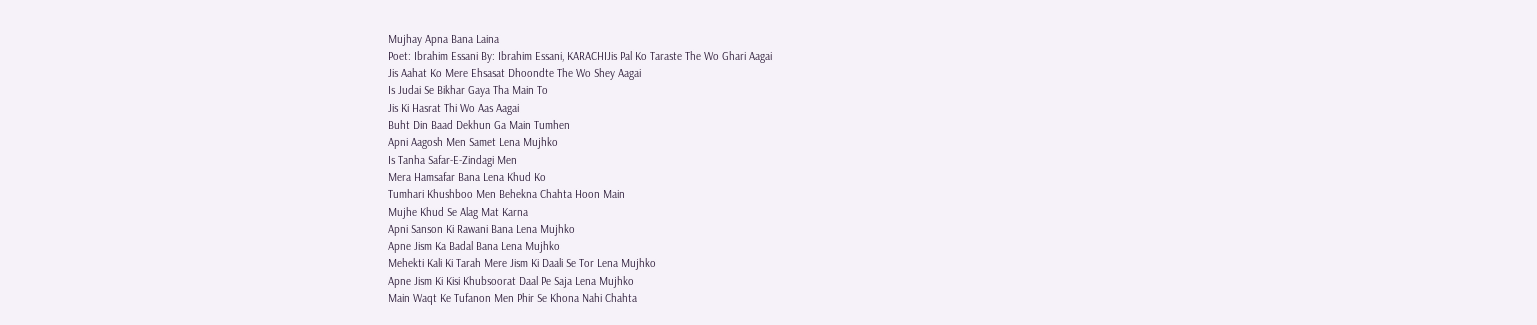Mujhay Apna Bana Laina
Poet: Ibrahim Essani By: Ibrahim Essani, KARACHIJis Pal Ko Taraste The Wo Ghari Aagai
Jis Aahat Ko Mere Ehsasat Dhoondte The Wo Shey Aagai
Is Judai Se Bikhar Gaya Tha Main To
Jis Ki Hasrat Thi Wo Aas Aagai
Buht Din Baad Dekhun Ga Main Tumhen
Apni Aagosh Men Samet Lena Mujhko
Is Tanha Safar-E-Zindagi Men
Mera Hamsafar Bana Lena Khud Ko
Tumhari Khushboo Men Behekna Chahta Hoon Main
Mujhe Khud Se Alag Mat Karna
Apni Sanson Ki Rawani Bana Lena Mujhko
Apne Jism Ka Badal Bana Lena Mujhko
Mehekti Kali Ki Tarah Mere Jism Ki Daali Se Tor Lena Mujhko
Apne Jism Ki Kisi Khubsoorat Daal Pe Saja Lena Mujhko
Main Waqt Ke Tufanon Men Phir Se Khona Nahi Chahta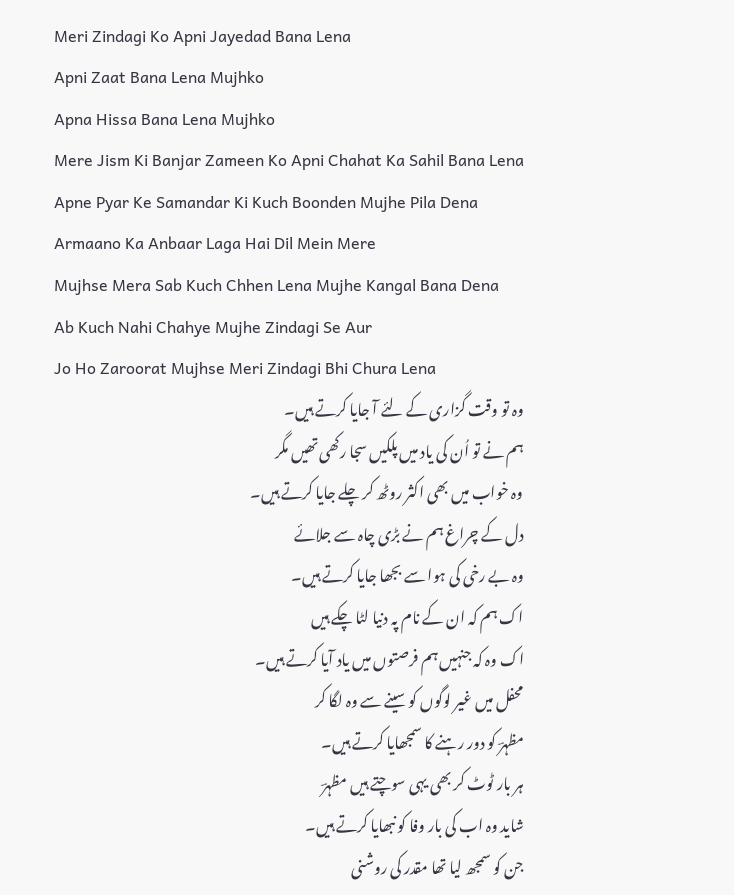Meri Zindagi Ko Apni Jayedad Bana Lena
Apni Zaat Bana Lena Mujhko
Apna Hissa Bana Lena Mujhko
Mere Jism Ki Banjar Zameen Ko Apni Chahat Ka Sahil Bana Lena
Apne Pyar Ke Samandar Ki Kuch Boonden Mujhe Pila Dena
Armaano Ka Anbaar Laga Hai Dil Mein Mere
Mujhse Mera Sab Kuch Chhen Lena Mujhe Kangal Bana Dena
Ab Kuch Nahi Chahye Mujhe Zindagi Se Aur
Jo Ho Zaroorat Mujhse Meri Zindagi Bhi Chura Lena
وہ تو وقت گزاری کے لئے آ جایا کرتے ہیں۔
ہم نے تو اُن کی یاد میں پلکیں سجا رکھی تھیں مگر
وہ خواب میں بھی اکثر روٹھ کر چلے جایا کرتے ہیں۔
دل کے چراغ ہم نے بڑی چاہ سے جلائے
وہ بے رخی کی ہوا سے بجھا جایا کرتے ہیں۔
اک ہم کہ ان کے نام پہ دنیا لٹا چکے ہیں
اک وہ کہ جنہیں ہم فرصتوں میں یاد آیا کرتے ہیں۔
محفل میں غیر لوگوں کو سینے سے وہ لگا کر
مظہرؔ کو دور رہنے کا سمجھایا کرتے ہیں۔
ہر بار ٹوٹ کر بھی یہی سوچتے ہیں مظہرؔ
شاید وہ اب کی بار وفا کو نبھایا کرتے ہیں۔
جن کو سمجھ لیا تھا مقدر کی روشنی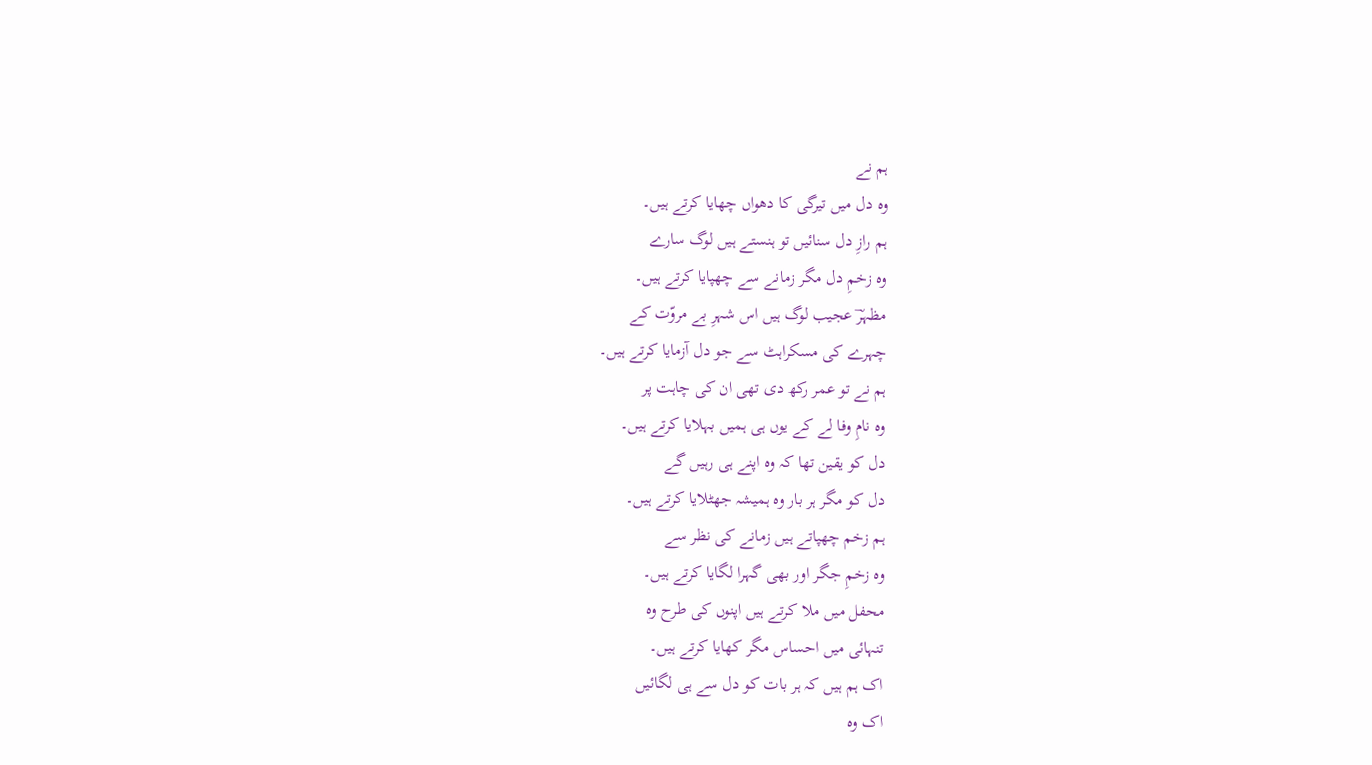ہم نے
وہ دل میں تیرگی کا دھواں چھایا کرتے ہیں۔
ہم رازِ دل سنائیں تو ہنستے ہیں لوگ سارے
وہ زخمِ دل مگر زمانے سے چھپایا کرتے ہیں۔
مظہرؔ عجیب لوگ ہیں اس شہرِ بے مروّت کے
چہرے کی مسکراہٹ سے جو دل آزمایا کرتے ہیں۔
ہم نے تو عمر رکھ دی تھی ان کی چاہت پر
وہ نامِ وفا لے کے یوں ہی ہمیں بہلایا کرتے ہیں۔
دل کو یقین تھا کہ وہ اپنے ہی رہیں گے
دل کو مگر ہر بار وہ ہمیشہ جھٹلایا کرتے ہیں۔
ہم زخم چھپاتے ہیں زمانے کی نظر سے
وہ زخمِ جگر اور بھی گہرا لگایا کرتے ہیں۔
محفل میں ملا کرتے ہیں اپنوں کی طرح وہ
تنہائی میں احساس مگر کھایا کرتے ہیں۔
اک ہم ہیں کہ ہر بات کو دل سے ہی لگائیں
اک وہ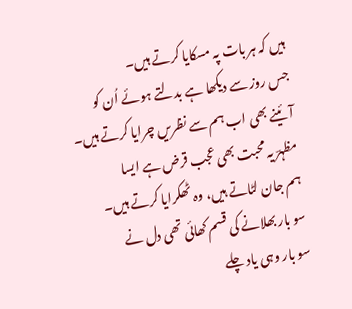ہیں کہ ہر بات پہ مسکایا کرتے ہیں۔
جس روز سے دیکھا ہے بدلتے ہوئے اُن کو
آئینے بھی اب ہم سے نظریں چرایا کرتے ہیں۔
مظہرؔ یہ محبت بھی عجب قرض ہے ایسا
ہم جان لٹاتے ہیں، وہ ٹھکرایا کرتے ہیں۔
سو بار بھلانے کی قسم کھائی تھی دل نے
سو بار وہی یاد چلے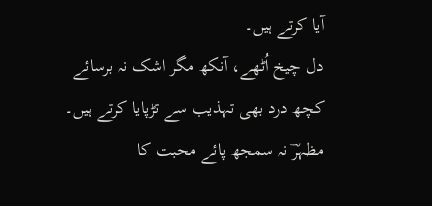آیا کرتے ہیں۔
دل چیخ اُٹھے، آنکھ مگر اشک نہ برسائے
کچھ درد بھی تہذیب سے تڑپایا کرتے ہیں۔
مظہرؔ نہ سمجھ پائے محبت کا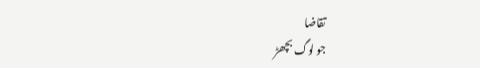تقاضا
جو لوگ بچھڑ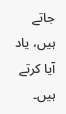جاتے ہیں، یاد آیا کرتے ہیں۔